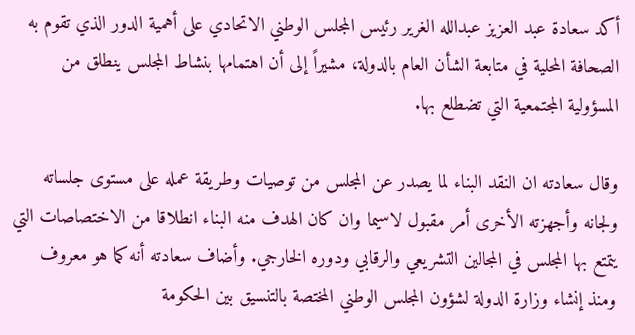أكد سعادة عبد العزيز عبدالله الغرير رئيس المجلس الوطني الاتحادي على أهمية الدور الذي تقوم به الصحافة المحلية في متابعة الشأن العام بالدولة، مشيراً إلى أن اهتمامها بنشاط المجلس ينطلق من المسؤولية المجتمعية التي تضطلع بها.

وقال سعادته ان النقد البناء لما يصدر عن المجلس من توصيات وطريقة عمله على مستوى جلساته ولجانه وأجهزته الأخرى أمر مقبول لاسيما وان كان الهدف منه البناء انطلاقا من الاختصاصات التي يتمتع بها المجلس في المجالين التشريعي والرقابي ودوره الخارجي. وأضاف سعادته أنه كما هو معروف ومنذ إنشاء وزارة الدولة لشؤون المجلس الوطني المختصة بالتنسيق بين الحكومة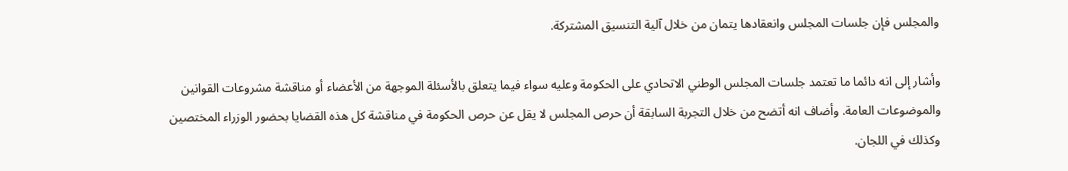والمجلس فإن جلسات المجلس وانعقادها يتمان من خلال آلية التنسيق المشتركة.

وأشار إلى انه دائما ما تعتمد جلسات المجلس الوطني الاتحادي على الحكومة وعليه سواء فيما يتعلق بالأسئلة الموجهة من الأعضاء أو مناقشة مشروعات القوانين والموضوعات العامة. وأضاف انه أتضح من خلال التجربة السابقة أن حرص المجلس لا يقل عن حرص الحكومة في مناقشة كل هذه القضايا بحضور الوزراء المختصين وكذلك في اللجان.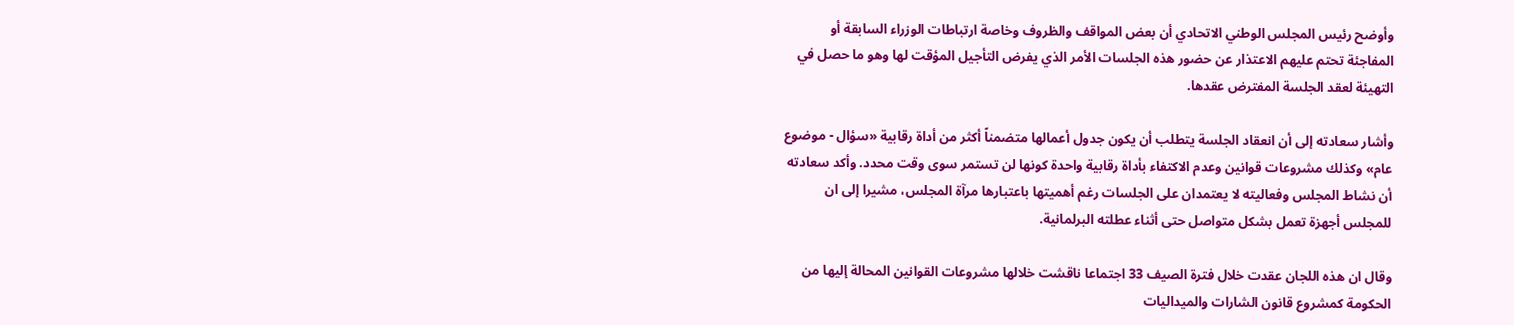وأوضح رئيس المجلس الوطني الاتحادي أن بعض المواقف والظروف وخاصة ارتباطات الوزراء السابقة أو المفاجئة تحتم عليهم الاعتذار عن حضور هذه الجلسات الأمر الذي يفرض التأجيل المؤقت لها وهو ما حصل في التهيئة لعقد الجلسة المفترض عقدها.

وأشار سعادته إلى أن انعقاد الجلسة يتطلب أن يكون جدول أعمالها متضمناً أكثر من أداة رقابية «سؤال - موضوع عام» وكذلك مشروعات قوانين وعدم الاكتفاء بأداة رقابية واحدة كونها لن تستمر سوى وقت محدد. وأكد سعادته أن نشاط المجلس وفعاليته لا يعتمدان على الجلسات رغم أهميتها باعتبارها مرآة المجلس، مشيرا إلى ان للمجلس أجهزة تعمل بشكل متواصل حتى أثناء عطلته البرلمانية.

وقال ان هذه اللجان عقدت خلال فترة الصيف 33 اجتماعا ناقشت خلالها مشروعات القوانين المحالة إليها من الحكومة كمشروع قانون الشارات والميداليات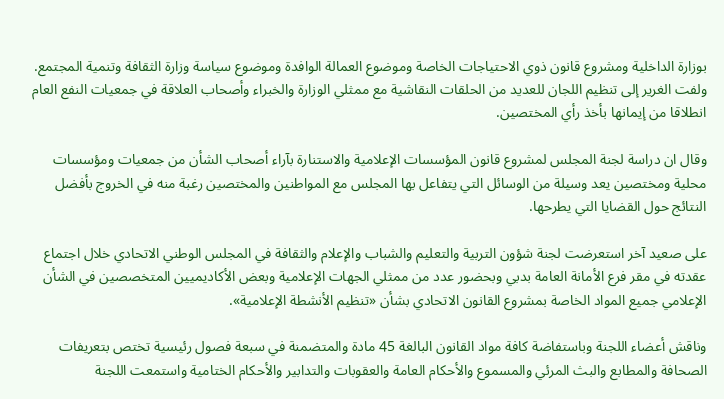بوزارة الداخلية ومشروع قانون ذوي الاحتياجات الخاصة وموضوع العمالة الوافدة وموضوع سياسة وزارة الثقافة وتنمية المجتمع. ولفت الغرير إلى تنظيم اللجان للعديد من الحلقات النقاشية مع ممثلي الوزارة والخبراء وأصحاب العلاقة في جمعيات النفع العام انطلاقا من إيمانها بأخذ رأي المختصين.

وقال ان دراسة لجنة المجلس لمشروع قانون المؤسسات الإعلامية والاستنارة بآراء أصحاب الشأن من جمعيات ومؤسسات محلية ومختصين يعد وسيلة من الوسائل التي يتفاعل بها المجلس مع المواطنين والمختصين رغبة منه في الخروج بأفضل النتائج حول القضايا التي يطرحها.

على صعيد آخر استعرضت لجنة شؤون التربية والتعليم والشباب والإعلام والثقافة في المجلس الوطني الاتحادي خلال اجتماع عقدته في مقر فرع الأمانة العامة بدبي وبحضور عدد من ممثلي الجهات الإعلامية وبعض الأكاديميين المتخصصين في الشأن الإعلامي جميع المواد الخاصة بمشروع القانون الاتحادي بشأن «تنظيم الأنشطة الإعلامية».

وناقش أعضاء اللجنة وباستفاضة كافة مواد القانون البالغة 45 مادة والمتضمنة في سبعة فصول رئيسية تختص بتعريفات الصحافة والمطابع والبث المرئي والمسموع والأحكام العامة والعقوبات والتدابير والأحكام الختامية واستمعت اللجنة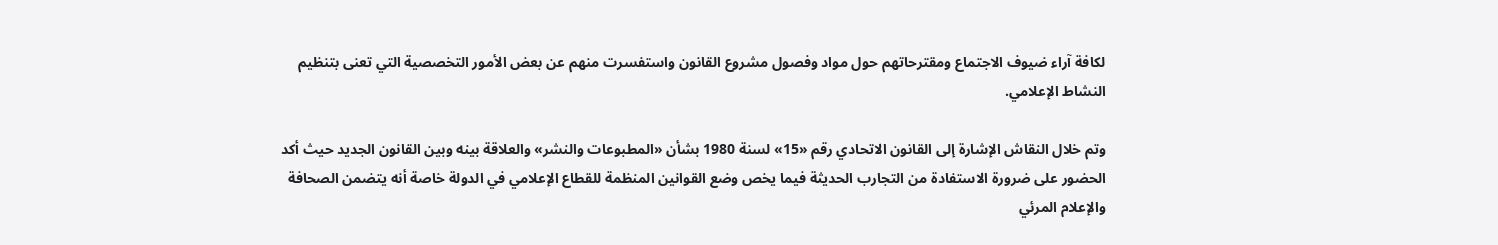لكافة آراء ضيوف الاجتماع ومقترحاتهم حول مواد وفصول مشروع القانون واستفسرت منهم عن بعض الأمور التخصصية التي تعنى بتنظيم النشاط الإعلامي.

وتم خلال النقاش الإشارة إلى القانون الاتحادي رقم «15» لسنة 1980 بشأن «المطبوعات والنشر» والعلاقة بينه وبين القانون الجديد حيث أكد الحضور على ضرورة الاستفادة من التجارب الحديثة فيما يخص وضع القوانين المنظمة للقطاع الإعلامي في الدولة خاصة أنه يتضمن الصحافة والإعلام المرئي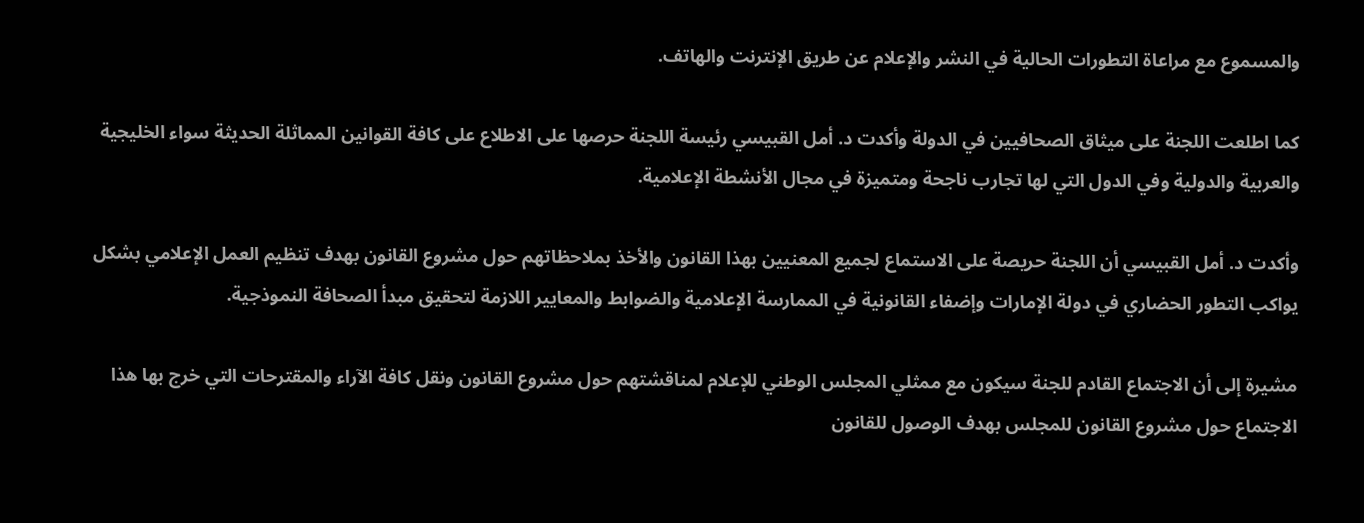والمسموع مع مراعاة التطورات الحالية في النشر والإعلام عن طريق الإنترنت والهاتف.

كما اطلعت اللجنة على ميثاق الصحافيين في الدولة وأكدت د. أمل القبيسي رئيسة اللجنة حرصها على الاطلاع على كافة القوانين المماثلة الحديثة سواء الخليجية والعربية والدولية وفي الدول التي لها تجارب ناجحة ومتميزة في مجال الأنشطة الإعلامية.

وأكدت د. أمل القبيسي أن اللجنة حريصة على الاستماع لجميع المعنيين بهذا القانون والأخذ بملاحظاتهم حول مشروع القانون بهدف تنظيم العمل الإعلامي بشكل يواكب التطور الحضاري في دولة الإمارات وإضفاء القانونية في الممارسة الإعلامية والضوابط والمعايير اللازمة لتحقيق مبدأ الصحافة النموذجية.

مشيرة إلى أن الاجتماع القادم للجنة سيكون مع ممثلي المجلس الوطني للإعلام لمناقشتهم حول مشروع القانون ونقل كافة الآراء والمقترحات التي خرج بها هذا الاجتماع حول مشروع القانون للمجلس بهدف الوصول للقانون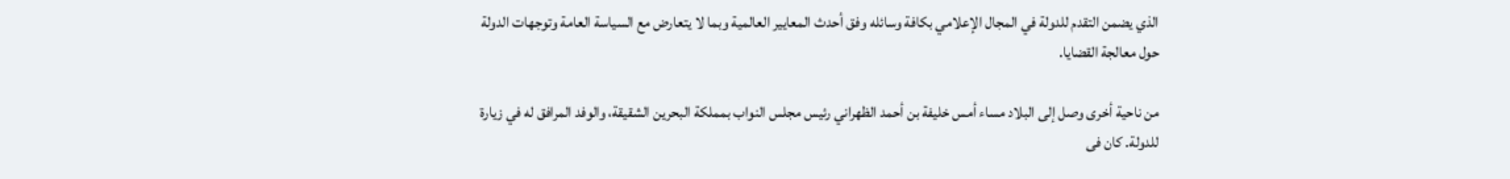الذي يضمن التقدم للدولة في المجال الإعلامي بكافة وسائله وفق أحدث المعايير العالمية وبما لا يتعارض مع السياسة العامة وتوجهات الدولة حول معالجة القضايا.

من ناحية أخرى وصل إلى البلاد مساء أمس خليفة بن أحمد الظهراني رئيس مجلس النواب بمملكة البحرين الشقيقة، والوفد المرافق له في زيارة للدولة. كان فى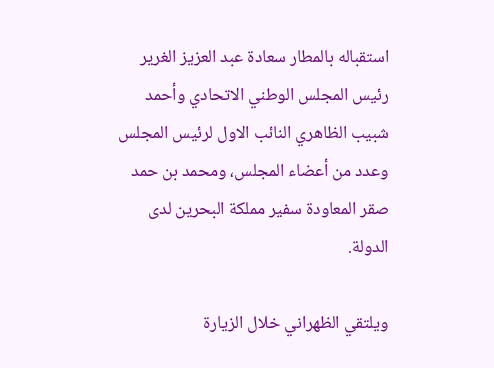استقباله بالمطار سعادة عبد العزيز الغرير رئيس المجلس الوطني الاتحادي وأحمد شبيب الظاهري النائب الاول لرئيس المجلس وعدد من أعضاء المجلس، ومحمد بن حمد صقر المعاودة سفير مملكة البحرين لدى الدولة.

ويلتقي الظهراني خلال الزيارة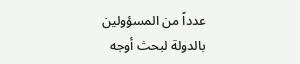عدداً من المسؤولين بالدولة لبحث أوجه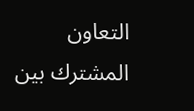التعاون المشترك بين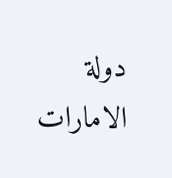دولة الامارات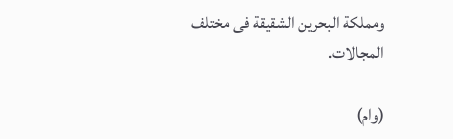ومملكة البحرين الشقيقة فى مختلف المجالات.

(وام)